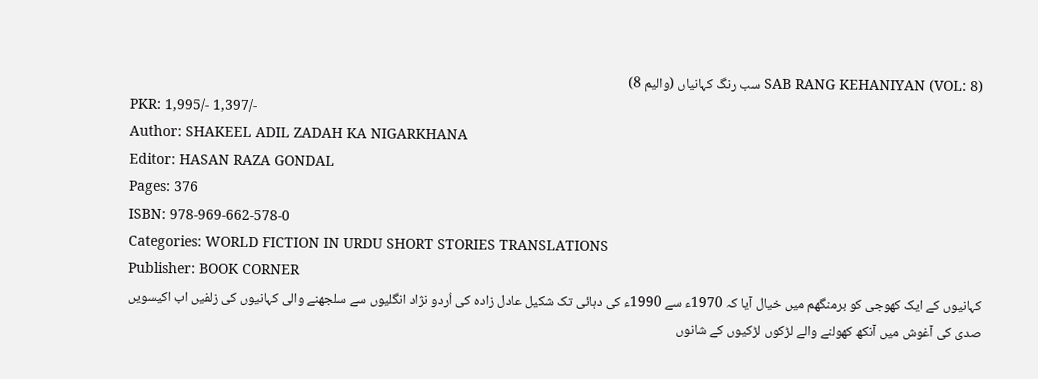SAB RANG KEHANIYAN (VOL: 8) سب رنگ کہانیاں (والیم 8)
PKR: 1,995/- 1,397/-
Author: SHAKEEL ADIL ZADAH KA NIGARKHANA
Editor: HASAN RAZA GONDAL
Pages: 376
ISBN: 978-969-662-578-0
Categories: WORLD FICTION IN URDU SHORT STORIES TRANSLATIONS
Publisher: BOOK CORNER
کہانیوں کے ایک کھوجی کو برمنگھم میں خیال آیا کہ 1970ء سے 1990ء کی دہائی تک شکیل عادل زادہ کی اُردو نژاد انگلیوں سے سلجھنے والی کہانیوں کی زلفیں اب اکیسویں صدی کی آغوش میں آنکھ کھولنے والے لڑکوں لڑکیوں کے شانوں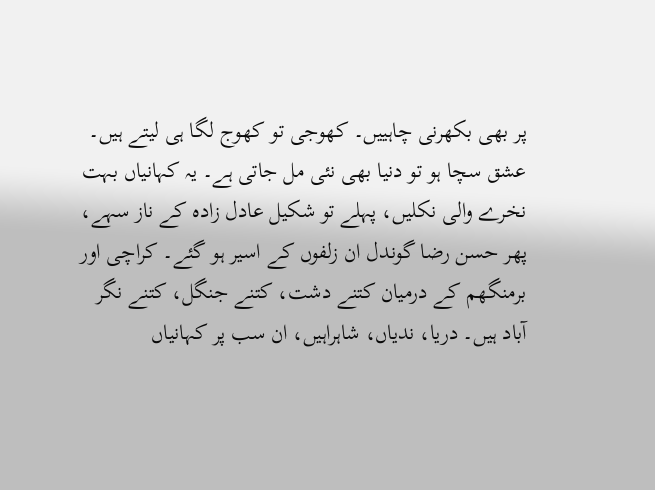پر بھی بکھرنی چاہییں۔ کھوجی تو کھوج لگا ہی لیتے ہیں۔ عشق سچا ہو تو دنیا بھی نئی مل جاتی ہے۔ یہ کہانیاں بہت نخرے والی نکلیں، پہلے تو شکیل عادل زادہ کے ناز سہے، پھر حسن رضا گوندل ان زلفوں کے اسیر ہو گئے۔ کراچی اور برمنگھم کے درمیان کتنے دشت، کتنے جنگل، کتنے نگر آباد ہیں۔ دریا، ندیاں، شاہراہیں، ان سب پر کہانیاں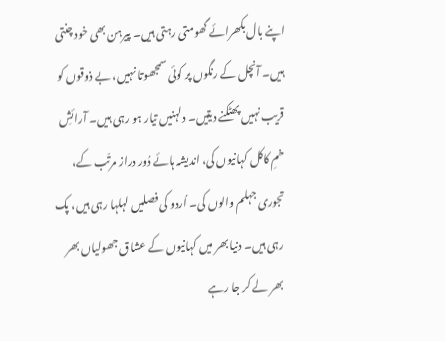اپنے بال بکھرائے گھومتی رہتی ہیں۔ پیرہن بھی خود چنتی ہیں۔ آنچل کے رنگوں پر کوئی سمجھوتا نہیں، بے ذوقوں کو قریب نہیں پھٹکنے دیتیں۔ دلہنیں تیار ہو رہی ہیں۔ آرائشِ خمِ کاکل کہانیوں کی، اندیشہ ہائے دُور دراز مرتّب کے، تجوری جہلم والوں کی۔ اُردو کی فصلیں لہلہا رہی ہیں، پک رہی ہیں۔ دنیا بھر میں کہانیوں کے عشاق جھولیاں بھر بھر لے کر جا رہے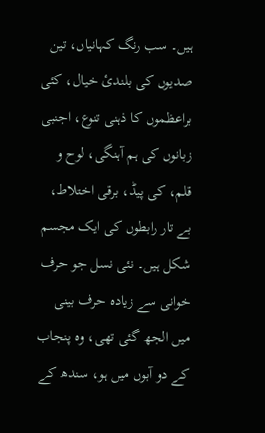ہیں۔ سب رنگ کہانیاں، تین صدیوں کی بلندئ خیال، کئی براعظموں کا ذہنی تنوع، اجنبی زبانوں کی ہم آہنگی، لوح و قلم، کی پیڈ، برقی اختلاط، بے تار رابطوں کی ایک مجسم شکل ہیں۔ نئی نسل جو حرف خوانی سے زیادہ حرف بینی میں الجھ گئی تھی، وہ پنجاب کے دو آبوں میں ہو، سندھ کے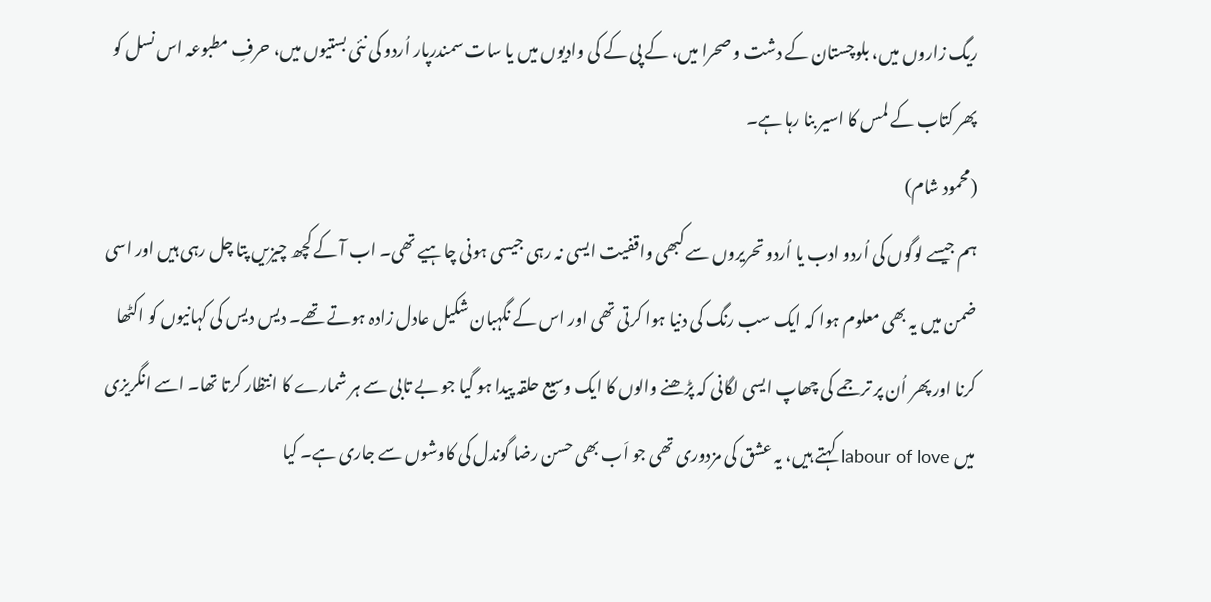ریگ زاروں میں، بلوچستان کے دشت و صحرا میں، کے پی کے کی وادیوں میں یا سات سمندرپار اُردو کی نئی بستیوں میں، حرفِ مطبوعہ اس نسل کو پھر کتاب کے لمس کا اسیر بنا رہا ہے۔
(محمود شام)
ہم جیسے لوگوں کی اُردو ادب یا اُردو تحریروں سے کبھی واقفیت ایسی نہ رہی جیسی ہونی چاہیے تھی۔ اب آ کے کچھ چیزیں پتا چل رہی ہیں اور اسی ضمن میں یہ بھی معلوم ہوا کہ ایک سب رنگ کی دنیا ہوا کرتی تھی اور اس کے نگہبان شکیل عادل زادہ ہوتے تھے۔ دیس دیس کی کہانیوں کو اکٹھا کرنا اور پھر اُن پر ترجمے کی چھاپ ایسی لگانی کہ پڑھنے والوں کا ایک وسیع حلقہ پیدا ہو گیا جو بے تابی سے ہر شمارے کا انتظار کرتا تھا۔ اسے انگریزی میں labour of love کہتے ہیں، یہ عشق کی مزدوری تھی جو اَب بھی حسن رضا گوندل کی کاوشوں سے جاری ہے۔ کیا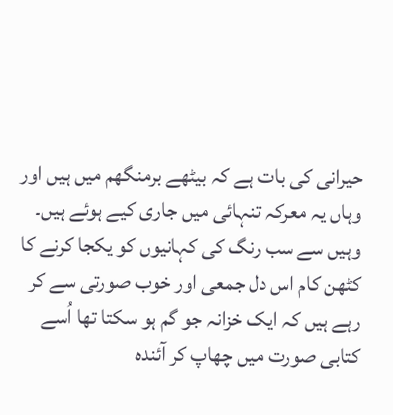حیرانی کی بات ہے کہ بیٹھے برمنگھم میں ہیں اور وہاں یہ معرکہ تنہائی میں جاری کیے ہوئے ہیں۔ وہیں سے سب رنگ کی کہانیوں کو یکجا کرنے کا کٹھن کام اس دل جمعی اور خوب صورتی سے کر رہے ہیں کہ ایک خزانہ جو گم ہو سکتا تھا اُسے کتابی صورت میں چھاپ کر آئندہ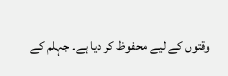وقتوں کے لیے محفوظ کر دیا ہے۔ جہلم کے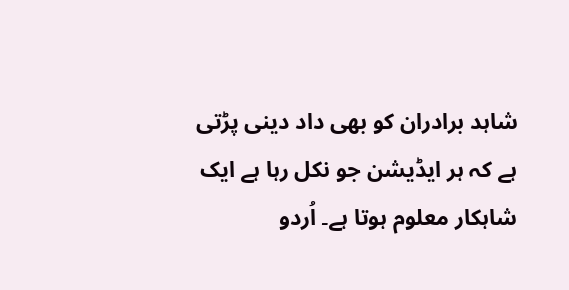شاہد برادران کو بھی داد دینی پڑتی ہے کہ ہر ایڈیشن جو نکل رہا ہے ایک شاہکار معلوم ہوتا ہے۔ اُردو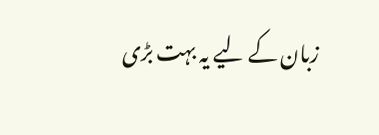زبان کے لیے یہ بہت بڑی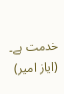خدمت ہے۔
(ایاز امیر)